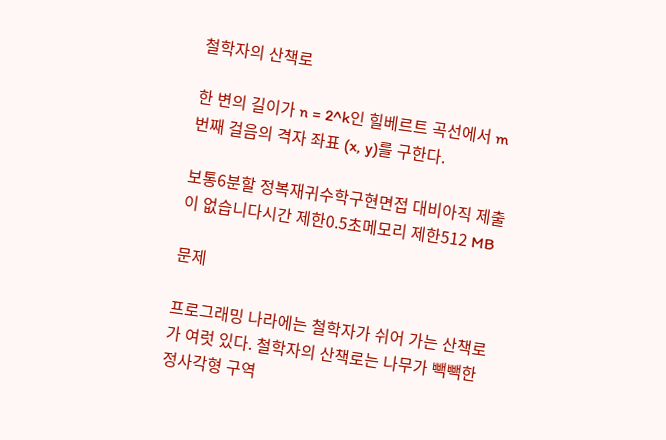철학자의 산책로

한 변의 길이가 n = 2^k인 힐베르트 곡선에서 m번째 걸음의 격자 좌표 (x, y)를 구한다.

보통6분할 정복재귀수학구현면접 대비아직 제출이 없습니다시간 제한0.5초메모리 제한512 MB

문제

프로그래밍 나라에는 철학자가 쉬어 가는 산책로가 여럿 있다. 철학자의 산책로는 나무가 빽빽한 정사각형 구역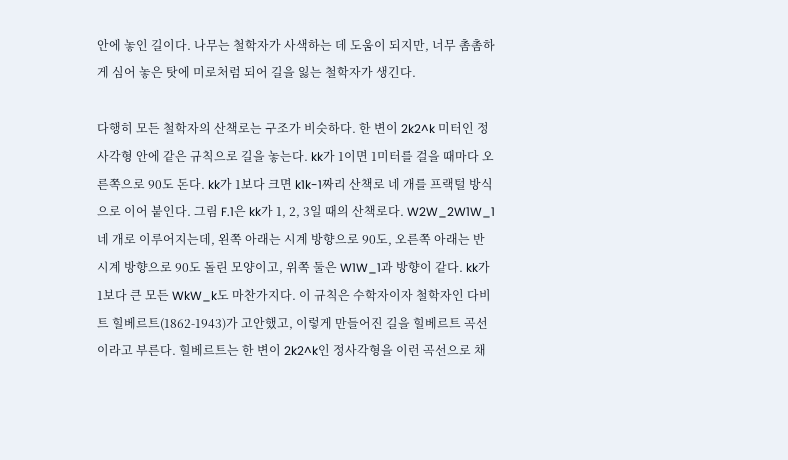안에 놓인 길이다. 나무는 철학자가 사색하는 데 도움이 되지만, 너무 촘촘하게 심어 놓은 탓에 미로처럼 되어 길을 잃는 철학자가 생긴다.

다행히 모든 철학자의 산책로는 구조가 비슷하다. 한 변이 2k2^k 미터인 정사각형 안에 같은 규칙으로 길을 놓는다. kk가 1이면 1미터를 걸을 때마다 오른쪽으로 90도 돈다. kk가 1보다 크면 k1k-1짜리 산책로 네 개를 프랙털 방식으로 이어 붙인다. 그림 F.1은 kk가 1, 2, 3일 때의 산책로다. W2W_2W1W_1 네 개로 이루어지는데, 왼쪽 아래는 시계 방향으로 90도, 오른쪽 아래는 반시계 방향으로 90도 돌린 모양이고, 위쪽 둘은 W1W_1과 방향이 같다. kk가 1보다 큰 모든 WkW_k도 마찬가지다. 이 규칙은 수학자이자 철학자인 다비트 힐베르트(1862-1943)가 고안했고, 이렇게 만들어진 길을 힐베르트 곡선이라고 부른다. 힐베르트는 한 변이 2k2^k인 정사각형을 이런 곡선으로 채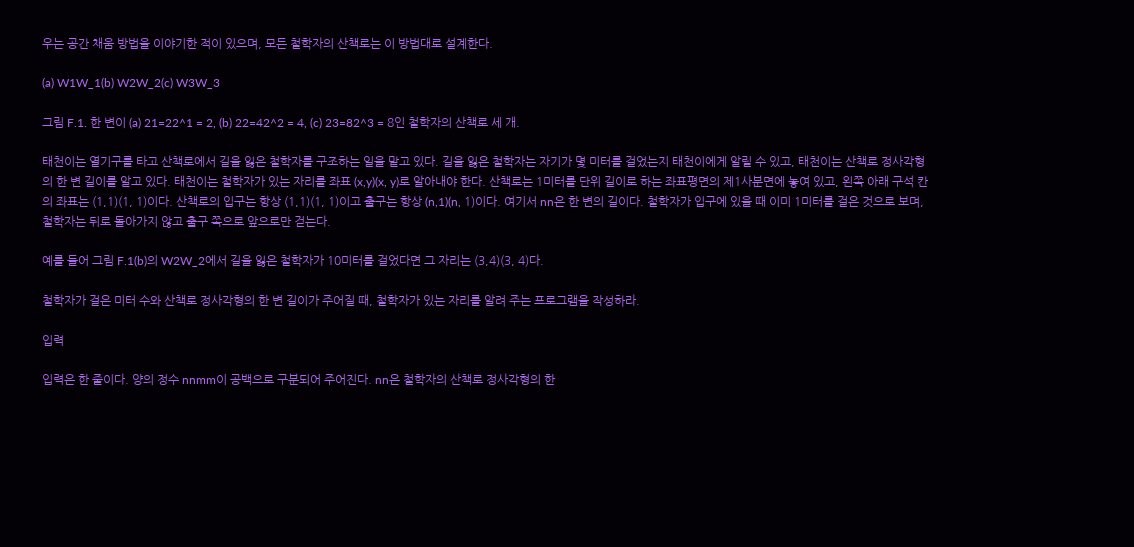우는 공간 채움 방법을 이야기한 적이 있으며, 모든 철학자의 산책로는 이 방법대로 설계한다.

(a) W1W_1(b) W2W_2(c) W3W_3

그림 F.1. 한 변이 (a) 21=22^1 = 2, (b) 22=42^2 = 4, (c) 23=82^3 = 8인 철학자의 산책로 세 개.

태천이는 열기구를 타고 산책로에서 길을 잃은 철학자를 구조하는 일을 맡고 있다. 길을 잃은 철학자는 자기가 몇 미터를 걸었는지 태천이에게 알릴 수 있고, 태천이는 산책로 정사각형의 한 변 길이를 알고 있다. 태천이는 철학자가 있는 자리를 좌표 (x,y)(x, y)로 알아내야 한다. 산책로는 1미터를 단위 길이로 하는 좌표평면의 제1사분면에 놓여 있고, 왼쪽 아래 구석 칸의 좌표는 (1,1)(1, 1)이다. 산책로의 입구는 항상 (1,1)(1, 1)이고 출구는 항상 (n,1)(n, 1)이다. 여기서 nn은 한 변의 길이다. 철학자가 입구에 있을 때 이미 1미터를 걸은 것으로 보며, 철학자는 뒤로 돌아가지 않고 출구 쪽으로 앞으로만 걷는다.

예를 들어 그림 F.1(b)의 W2W_2에서 길을 잃은 철학자가 10미터를 걸었다면 그 자리는 (3,4)(3, 4)다.

철학자가 걸은 미터 수와 산책로 정사각형의 한 변 길이가 주어질 때, 철학자가 있는 자리를 알려 주는 프로그램을 작성하라.

입력

입력은 한 줄이다. 양의 정수 nnmm이 공백으로 구분되어 주어진다. nn은 철학자의 산책로 정사각형의 한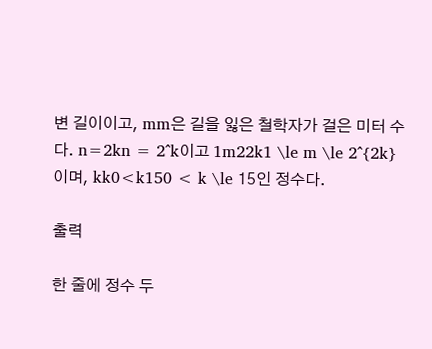변 길이이고, mm은 길을 잃은 철학자가 걸은 미터 수다. n=2kn = 2^k이고 1m22k1 \le m \le 2^{2k}이며, kk0<k150 < k \le 15인 정수다.

출력

한 줄에 정수 두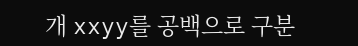개 xxyy를 공백으로 구분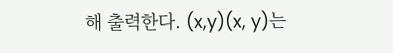해 출력한다. (x,y)(x, y)는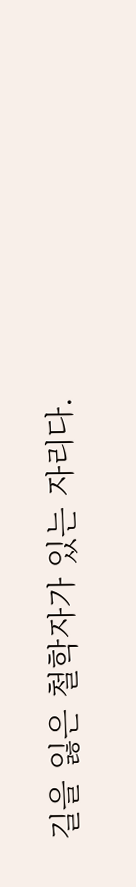길을 잃은 철학자가 있는 자리다.